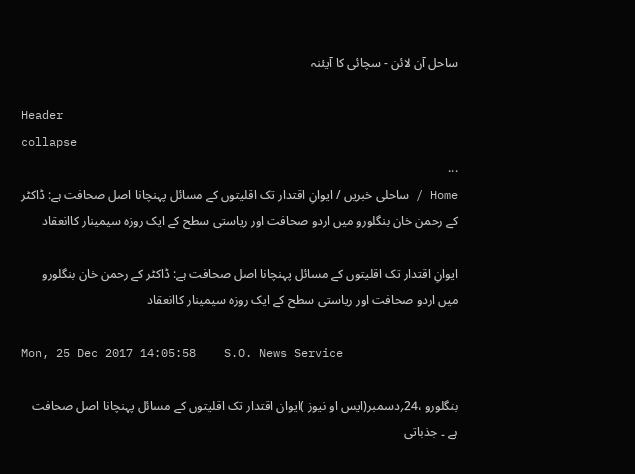ساحل آن لائن - سچائی کا آیئنہ

Header
collapse
...
Home / ساحلی خبریں / ایوانِ اقتدار تک اقلیتوں کے مسائل پہنچانا اصل صحافت ہے: ڈاکٹر کے رحمن خان بنگلورو میں اردو صحافت اور ریاستی سطح کے ایک روزہ سیمینار کاانعقاد

ایوانِ اقتدار تک اقلیتوں کے مسائل پہنچانا اصل صحافت ہے: ڈاکٹر کے رحمن خان بنگلورو میں اردو صحافت اور ریاستی سطح کے ایک روزہ سیمینار کاانعقاد

Mon, 25 Dec 2017 14:05:58    S.O. News Service

بنگلورو ،24؍دسمبر(ایس او نیوز )ایوان اقتدار تک اقلیتوں کے مسائل پہنچانا اصل صحافت ہے ۔ جذباتی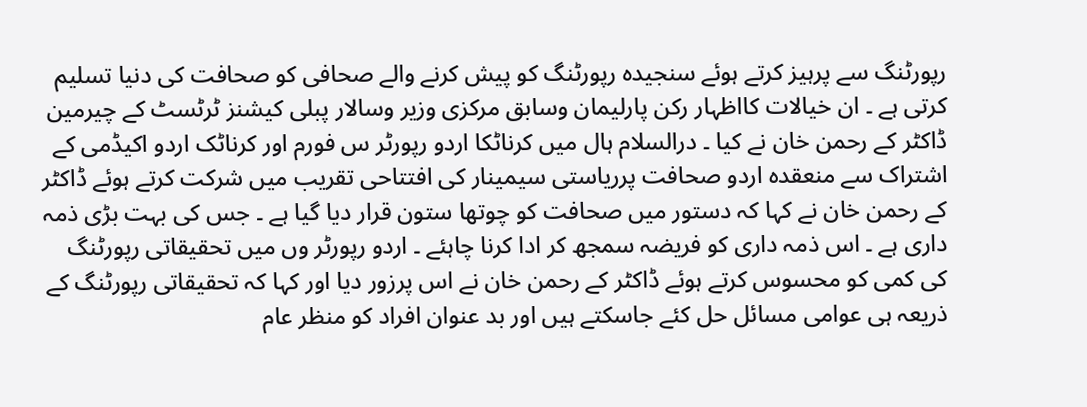رپورٹنگ سے پرہیز کرتے ہوئے سنجیدہ رپورٹنگ کو پیش کرنے والے صحافی کو صحافت کی دنیا تسلیم کرتی ہے ۔ ان خیالات کااظہار رکن پارلیمان وسابق مرکزی وزیر وسالار پبلی کیشنز ٹرٹسٹ کے چیرمین ڈاکٹر کے رحمن خان نے کیا ۔ درالسلام ہال میں کرناٹکا اردو رپورٹر س فورم اور کرناٹک اردو اکیڈمی کے اشتراک سے منعقدہ اردو صحافت پرریاستی سیمینار کی افتتاحی تقریب میں شرکت کرتے ہوئے ڈاکٹر کے رحمن خان نے کہا کہ دستور میں صحافت کو چوتھا ستون قرار دیا گیا ہے ۔ جس کی بہت بڑی ذمہ داری ہے ۔ اس ذمہ داری کو فریضہ سمجھ کر ادا کرنا چاہئے ۔ اردو رپورٹر وں میں تحقیقاتی رپورٹنگ کی کمی کو محسوس کرتے ہوئے ڈاکٹر کے رحمن خان نے اس پرزور دیا اور کہا کہ تحقیقاتی رپورٹنگ کے ذریعہ ہی عوامی مسائل حل کئے جاسکتے ہیں اور بد عنوان افراد کو منظر عام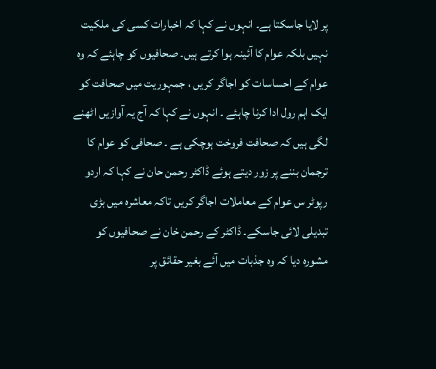پر لایا جاسکتا ہے۔ انہوں نے کہا کہ اخبارات کسی کی ملکیت نہیں بلکہ عوام کا آئینہ ہوا کرتے ہیں۔ صحافیوں کو چاہئے کہ وہ عوام کے احساسات کو اجاگر کریں ، جمہوریت میں صحافت کو ایک اہم رول ادا کرنا چاہئے ۔ انہوں نے کہا کہ آج یہ آوازیں اٹھنے لگی ہیں کہ صحافت فروخت ہوچکی ہے ۔ صحافی کو عوام کا ترجمان بننے پر زور دیتے ہوئے ڈاکٹر رحمن حان نے کہا کہ اردو رپوٹر س عوام کے معاملات اجاگر کریں تاکہ معاشرہ میں بڑی تبدیلی لائی جاسکے۔ ڈاکٹر کے رحمن خان نے صحافیوں کو مشورہ دیا کہ وہ جذبات میں آئے بغیر حقائق پر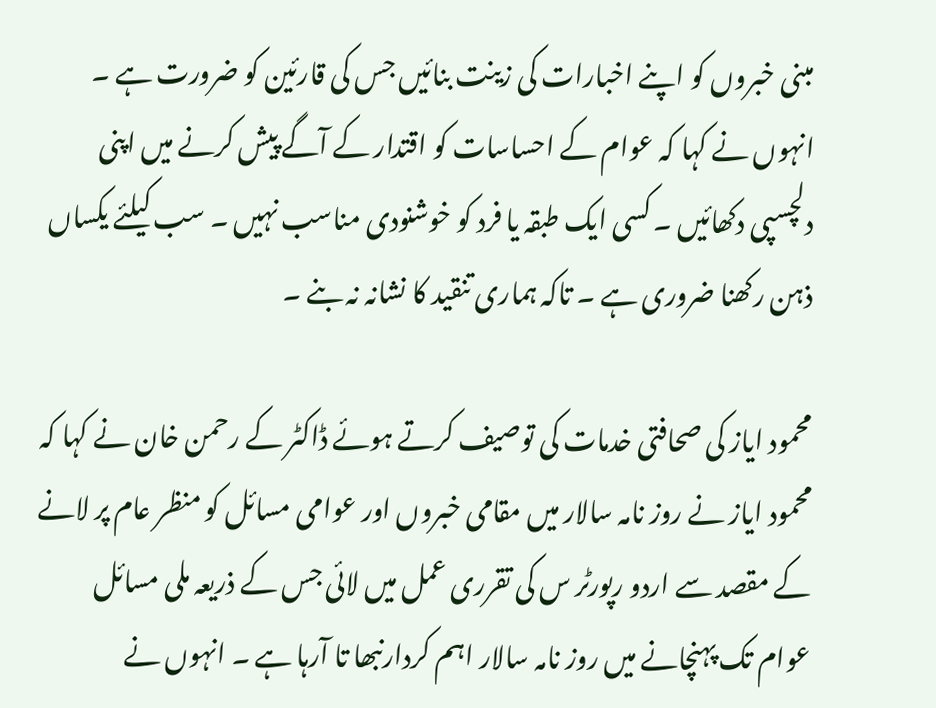مبنی خبروں کو اپنے اخبارات کی زینت بنائیں جس کی قارئین کو ضرورت ہے ۔ انہوں نے کہا کہ عوام کے احساسات کو اقتدار کے آگے پیش کرنے میں اپنی دلچسپی دکھائیں ۔ کسی ایک طبقہ یا فرد کو خوشنودی مناسب نہیں ۔ سب کیلئے یکساں ذہن رکھنا ضروری ہے ۔ تاکہ ہماری تنقید کا نشانہ نہ بنے ۔

محمود ایاز کی صحافتی خدمات کی توصیف کرتے ہوئے ڈاکٹر کے رحمن خان نے کہا کہ محمود ایاز نے روز نامہ سالار میں مقامی خبروں اور عوامی مسائل کو منظر عام پر لانے کے مقصد سے اردو رپورٹر س کی تقرری عمل میں لائی جس کے ذریعہ ملی مسائل عوام تک پہنچانے میں روز نامہ سالار اہم کردارنبھا تا آرہا ہے ۔ انہوں نے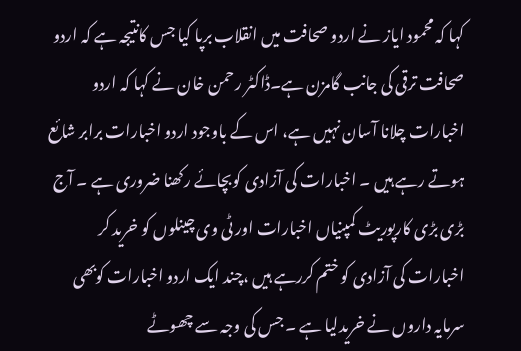کہا کہ محمود ایاز نے اردو صحافت میں انقلاب برپا کیا جس کانتیجہ ہے کہ اردو صحافت ترقی کی جانب گامزن ہے۔ڈاکٹر رحمن خان نے کہا کہ اردو اخبارات چلانا آسان نہیں ہے، اس کے باوجود اردو اخبارات برابر شائع ہوتے رہے ہیں ۔ اخبارات کی آزادی کوبچائے رکھنا ضروری ہے ۔ آج بڑی بڑی کارپوریٹ کمپنیاں اخبارات اور ٹی وی چینلوں کو خرید کر اخبارات کی آزادی کو ختم کررہے ہیں ،چند ایک اردو اخبارات کوبھی سرمایہ داروں نے خریدلیا ہے ۔ جس کی وجہ سے چھوٹے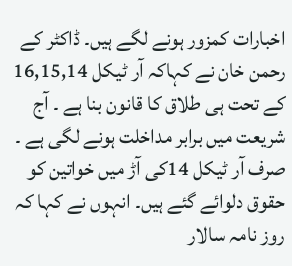اخبارات کمزور ہونے لگے ہیں۔ ڈاکٹر کے رحمن خان نے کہاکہ آر ٹیکل 16,15,14 کے تحت ہی طلاق کا قانون بنا ہے ۔ آج شریعت میں برابر مداخلت ہونے لگی ہے ۔ صرف آر ٹیکل 14کی آڑ میں خواتین کو حقوق دلوائے گئے ہیں۔ انہوں نے کہا کہ روز نامہ سالار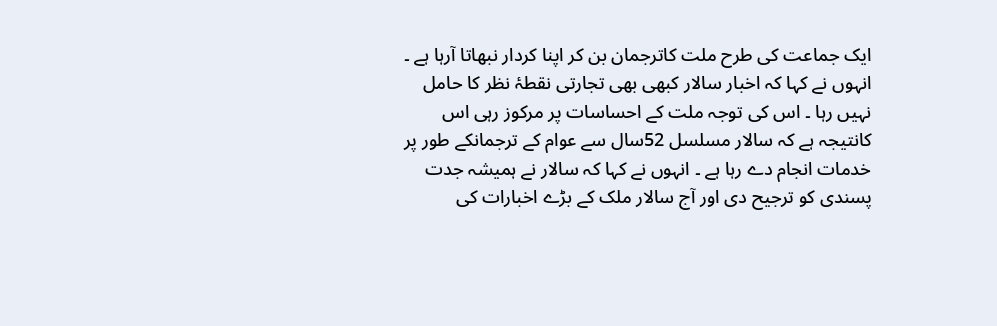ایک جماعت کی طرح ملت کاترجمان بن کر اپنا کردار نبھاتا آرہا ہے ۔ انہوں نے کہا کہ اخبار سالار کبھی بھی تجارتی نقطۂ نظر کا حامل نہیں رہا ۔ اس کی توجہ ملت کے احساسات پر مرکوز رہی اس کانتیجہ ہے کہ سالار مسلسل 52سال سے عوام کے ترجمانکے طور پر خدمات انجام دے رہا ہے ۔ انہوں نے کہا کہ سالار نے ہمیشہ جدت پسندی کو ترجیح دی اور آج سالار ملک کے بڑے اخبارات کی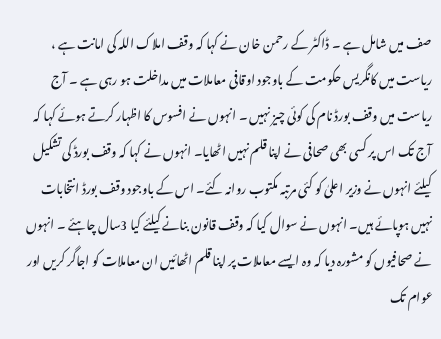صف میں شامل ہے ۔ ڈاکٹر کے رحمن خان نے کہا کہ وقف املاک اللہ کی امانت ہے ، ریاست میں کانگریس حکومت کے باوجود اوقافی معاملات میں مداخلت ہو رہی ہے ۔ آج ریاست میں وقف بورڈ نام کی کوئی چیز نہیں ۔ انہوں نے افسوس کا اظہار کرتے ہوئے کہا کہ آج تک اس پر کسی بھی صحافی نے اپنا قلم نہیں اٹھایا۔ انہوں نے کہا کہ وقف بورڈ کی تشکیل کیلئے انہوں نے وزیر اعلیٰ کو کئی مرتبہ مکتوب روانہ کئے۔ اس کے باوجود وقف بورڈ انتخابات نہیں ہوپائے ہیں۔ انہوں نے سوال کیا کہ وقف قانون بنانے کیلئے کیا 3سال چاہئے ۔ انہوں نے صحافیوں کو مشورہ دیا کہ وہ ایسے معاملات پر اپنا قلم اٹھائیں ان معاملات کو اجاگر کریں اور عوام تک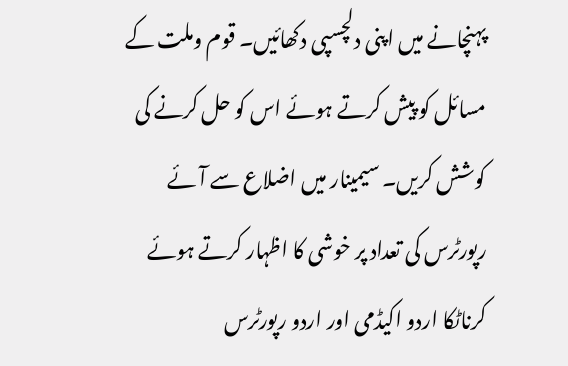پہنچانے میں اپنی دلچسپی دکھائیں۔ قوم وملت کے مسائل کو پیش کرتے ہوئے اس کو حل کرنے کی کوشش کریں۔ سیمینار میں اضلاع سے آئے رپورٹرس کی تعداد پر خوشی کا اظہار کرتے ہوئے کرناٹکا اردو اکیڈمی اور اردو رپورٹرس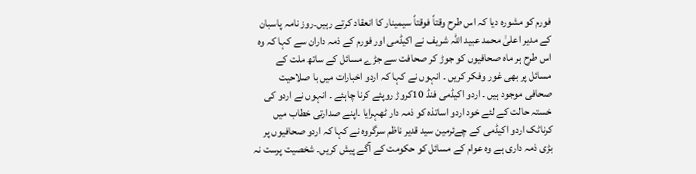فورم کو مشورہ دیا کہ اس طرح وقتاً فوقتاً سیمینار کا انعقاد کرتے رہیں۔روز نامہ پاسبان کے مدیر اعلیٰ محمد عبید اللہ شریف نے اکیڈمی اور فورم کے ذمہ داران سے کہا کہ وہ اس طرح ہر ماہ صحافیوں کو جوڑ کر صحافت سے جڑے مسائل کے ساتھ ملت کے مسائل پر بھی غور وفکر کریں ۔ انہوں نے کہا کہ اردو اخبارات میں با صلاحیت صحافی موجود ہیں ۔ اردو اکیڈمی فنڈ 10کروڑ روپئے کرنا چاہئے ۔ انہوں نے اردو کی خستہ حالت کے لئے خود اردو اساتذہ کو ذمہ دار ٹھہرایا ۔اپنے صدارتی خطاب میں کرناٹک اردو اکیڈمی کے چےئرمین سید قدیر ناظم سرگروہ نے کہا کہ اردو صحافیوں پر بڑی ذمہ داری ہے وہ عوام کے مسائل کو حکومت کے آگے پیش کریں۔ شخصیت پرست نہ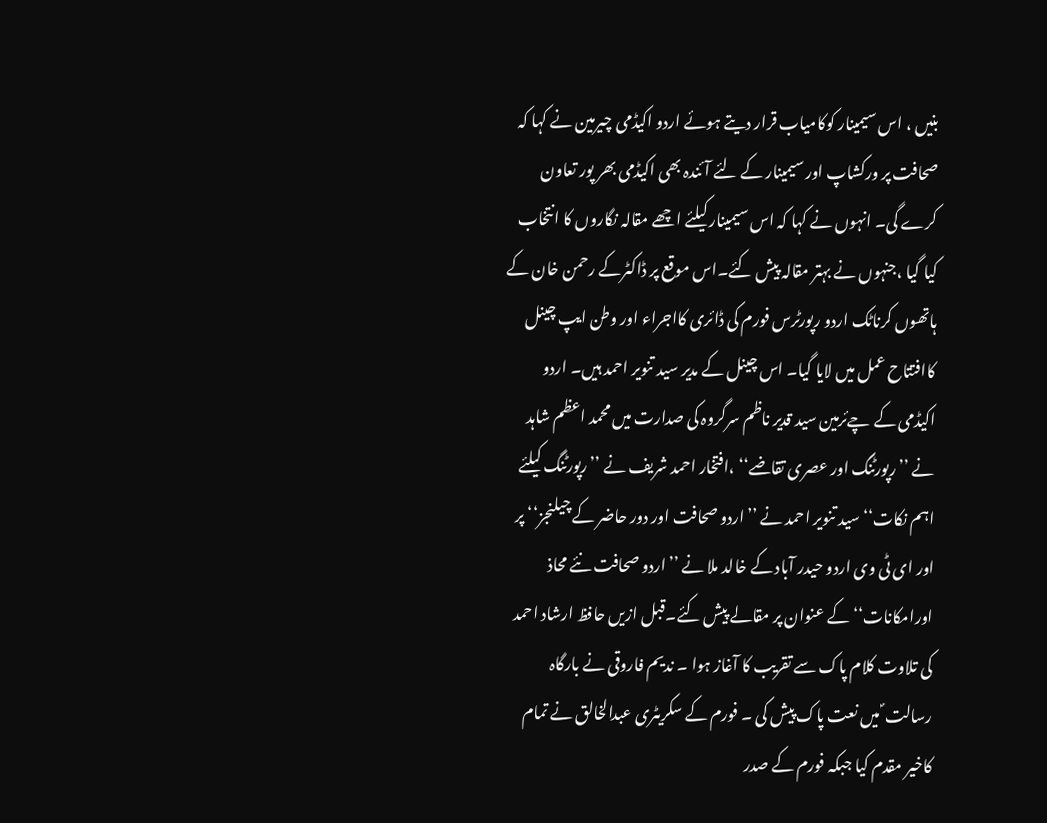بنیں ، اس سیمینار کوکامیاب قرار دیتے ہوئے اردو اکیڈمی چیرمین نے کہا کہ صحافت پر ورکشاپ اور سیمینار کے لئے آئندہ بھی اکیڈمی بھر پور تعاون کرے گی۔ انہوں نے کہا کہ اس سیمینار کیلئے اچھے مقالہ نگاروں کا انتخاب کیا گیا ،جنہوں نے بہتر مقالہ پیش کئے۔اس موقع پر ڈاکٹرکے رحمن خان کے ہاتھوں کرناٹک اردو رپورٹرس فورم کی ڈائری کااجراء اور وطن ایپ چینل کاافتتاح عمل میں لایا گیا۔ اس چینل کے مدیر سید تنویر احمد ہیں۔ اردو اکیڈمی کے چےئرمین سید قدیر ناظم سرگروہ کی صدارت میں محمد اعظم شاہد نے ’’رپورٹنگ اور عصری تقاضے‘‘ ،افتخار احمد شریف نے ’’رپورٹنگ کیلئے اہم نکات‘‘ سید تنویر احمد نے ’’اردو صحافت اور دور حاضر کے چیلنجز‘‘ پر اور ای ٹی وی اردو حیدر آباد کے خالد ملا نے ’’اردو صحافت نئے محاذ اورامکانات‘‘ کے عنوان پر مقالے پیش کئے۔قبل ازیں حافظ ارشاد احمد کی تلاوت کلام پاک سے تقریب کا آغاز ہوا ۔ ندیم فاروقی نے بارگاہ رسالت ؐ میں نعت پاک پیش کی ۔ فورم کے سکریٹری عبدالخالق نے تمام کاخیر مقدم کیا جبکہ فورم کے صدر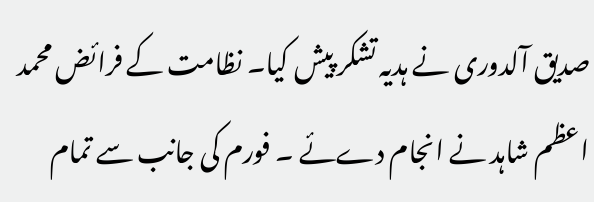صدیق آلدوری نے ہدیہ تشکر پیش کیا۔ نظامت کے فرائض محمد اعظم شاہد نے انجام دےئے ۔ فورم کی جانب سے تمام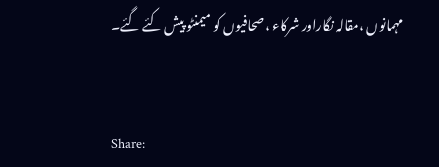مہمانوں ،مقالہ نگاراور شرکاء ،صحافیوں کو میمنٹو پیش کئے گئے۔


Share: